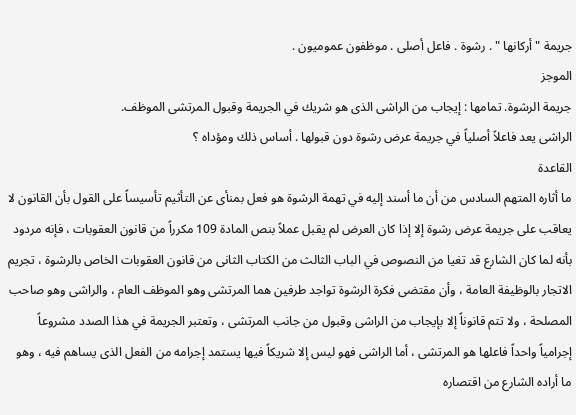جريمة " أركانها " . رشوة . فاعل أصلى . موظفون عموميون .
الموجز
جريمة الرشوة. تمامها : إيجاب من الراشى الذى هو شريك في الجريمة وقبول المرتشى الموظف.
الراشى يعد فاعلاً أصلياً في جريمة عرض رشوة دون قبولها . أساس ذلك ومؤداه ؟
القاعدة
ما أثاره المتهم السادس من أن ما أسند إليه في تهمة الرشوة هو فعل بمنأى عن التأثيم تأسيساً على القول بأن القانون لا يعاقب على جريمة عرض رشوة إلا إذا كان العرض لم يقبل عملاً بنص المادة 109 مكرراً من قانون العقوبات ، فإنه مردود بأنه لما كان الشارع قد تغيا من النصوص في الباب الثالث من الكتاب الثانى من قانون العقوبات الخاص بالرشوة ، تجريم الاتجار بالوظيفة العامة ، وأن مقتضى فكرة الرشوة تواجد طرفين هما المرتشى وهو الموظف العام ، والراشى وهو صاحب المصلحة ، ولا تتم قانوناً إلا بإيجاب من الراشى وقبول من جانب المرتشى ، وتعتبر الجريمة في هذا الصدد مشروعاً إجرامياً واحداً فاعلها هو المرتشى ، أما الراشى فهو ليس إلا شريكاً فيها يستمد إجرامه من الفعل الذى يساهم فيه ، وهو ما أراده الشارع من اقتصاره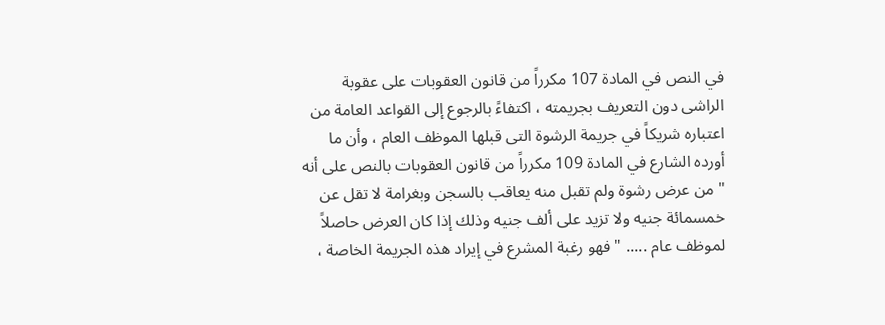في النص في المادة 107 مكرراً من قانون العقوبات على عقوبة الراشى دون التعريف بجريمته ، اكتفاءً بالرجوع إلى القواعد العامة من اعتباره شريكاً في جريمة الرشوة التى قبلها الموظف العام ، وأن ما أورده الشارع في المادة 109 مكرراً من قانون العقوبات بالنص على أنه " من عرض رشوة ولم تقبل منه يعاقب بالسجن وبغرامة لا تقل عن خمسمائة جنيه ولا تزيد على ألف جنيه وذلك إذا كان العرض حاصلاً لموظف عام ..... " فهو رغبة المشرع في إيراد هذه الجريمة الخاصة ،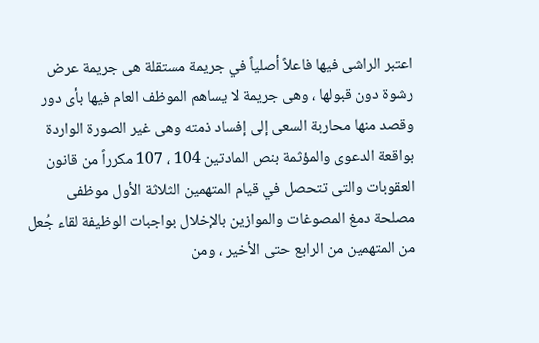اعتبر الراشى فيها فاعلاً أصلياً في جريمة مستقلة هى جريمة عرض رشوة دون قبولها ، وهى جريمة لا يساهم الموظف العام فيها بأى دور وقصد منها محاربة السعى إلى إفساد ذمته وهى غير الصورة الواردة بواقعة الدعوى والمؤثمة بنص المادتين 104 ، 107 مكرراً من قانون العقوبات والتى تتحصل في قيام المتهمين الثلاثة الأول موظفى مصلحة دمغ المصوغات والموازين بالإخلال بواجبات الوظيفة لقاء جُعل من المتهمين من الرابع حتى الأخير ، ومن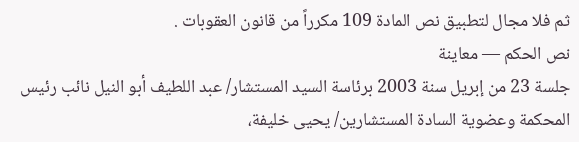ثم فلا مجال لتطبيق نص المادة 109 مكرراً من قانون العقوبات .
نص الحكم — معاينة
جلسة 23 من إبريل سنة 2003 برئاسة السيد المستشار/ عبد اللطيف أبو النيل نائب رئيس المحكمة وعضوية السادة المستشارين/ يحيى خليفة،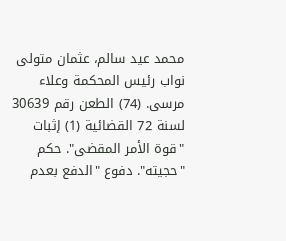محمد عيد سالم، عثمان متولى نواب رئيس المحكمة وعلاء مرسى. (74) الطعن رقم 30639 لسنة 72 القضائية (1) إثبات "قوة الأمر المقضى". حكم "حجيته". دفوع "الدفع بعدم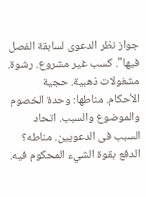جواز نظر الدعوى لسابقة الفصل فيها". كسب غير مشروع. رشوة. مشغولات ذهبية. حجية الأحكام. مناطها: وحدة الخصوم والموضوع والسبب. اتحاد السبب فى الدعويين. مناطه؟ الدفع بقوة الشيء المحكوم فيه.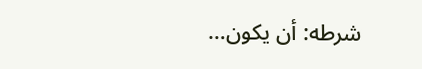شرطه: أن يكون…